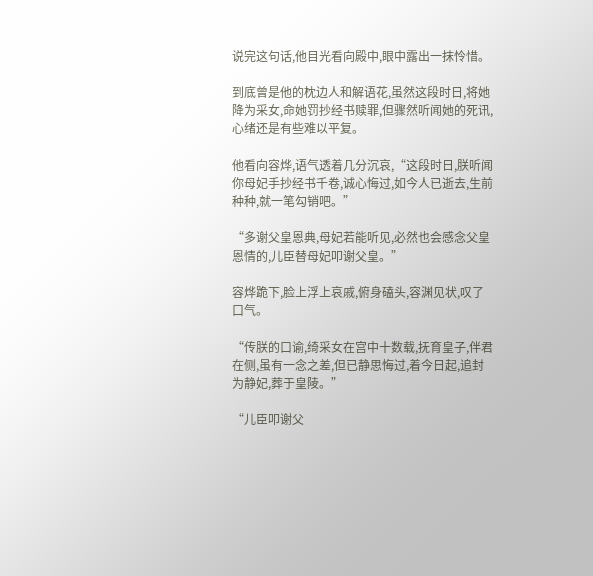说完这句话,他目光看向殿中,眼中露出一抹怜惜。

到底曾是他的枕边人和解语花,虽然这段时日,将她降为采女,命她罚抄经书赎罪,但骤然听闻她的死讯,心绪还是有些难以平复。

他看向容烨,语气透着几分沉哀,“这段时日,朕听闻你母妃手抄经书千卷,诚心悔过,如今人已逝去,生前种种,就一笔勾销吧。”

“多谢父皇恩典,母妃若能听见,必然也会感念父皇恩情的,儿臣替母妃叩谢父皇。”

容烨跪下,脸上浮上哀戚,俯身磕头,容渊见状,叹了口气。

“传朕的口谕,绮采女在宫中十数载,抚育皇子,伴君在侧,虽有一念之差,但已静思悔过,着今日起,追封为静妃,葬于皇陵。”

“儿臣叩谢父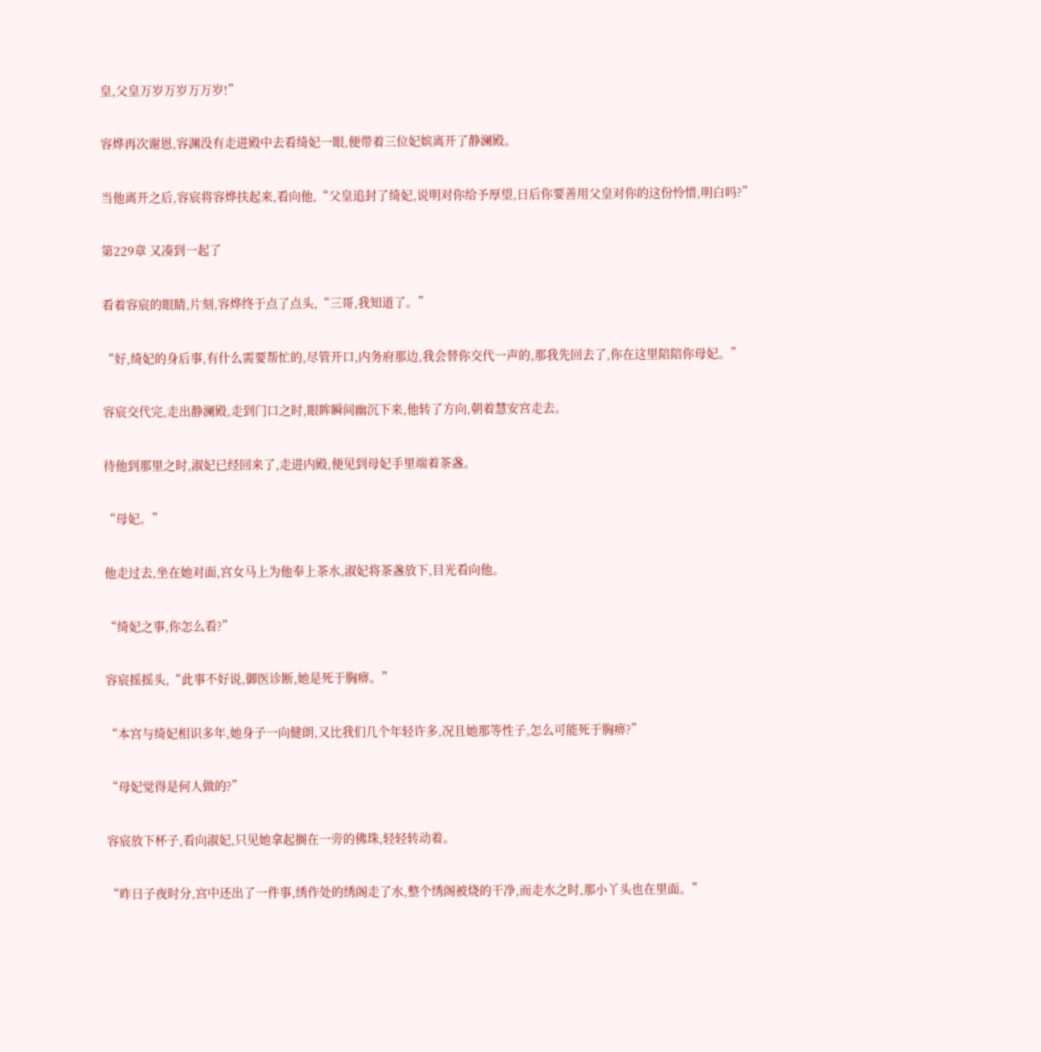皇,父皇万岁万岁万万岁!”

容烨再次谢恩,容渊没有走进殿中去看绮妃一眼,便带着三位妃嫔离开了静澜殿。

当他离开之后,容宸将容烨扶起来,看向他,“父皇追封了绮妃,说明对你给予厚望,日后你要善用父皇对你的这份怜惜,明白吗?”

第229章 又凑到一起了

看着容宸的眼睛,片刻,容烨终于点了点头,“三哥,我知道了。”

“好,绮妃的身后事,有什么需要帮忙的,尽管开口,内务府那边,我会替你交代一声的,那我先回去了,你在这里陪陪你母妃。”

容宸交代完,走出静澜殿,走到门口之时,眼眸瞬间幽沉下来,他转了方向,朝着慧安宫走去。

待他到那里之时,淑妃已经回来了,走进内殿,便见到母妃手里端着茶盏。

“母妃。”

他走过去,坐在她对面,宫女马上为他奉上茶水,淑妃将茶盏放下,目光看向他。

“绮妃之事,你怎么看?”

容宸摇摇头,“此事不好说,御医诊断,她是死于胸痹。”

“本宫与绮妃相识多年,她身子一向健朗,又比我们几个年轻许多,况且她那等性子,怎么可能死于胸痹?”

“母妃觉得是何人做的?”

容宸放下杯子,看向淑妃,只见她拿起搁在一旁的佛珠,轻轻转动着。

“昨日子夜时分,宫中还出了一件事,绣作处的绣阁走了水,整个绣阁被烧的干净,而走水之时,那小丫头也在里面。”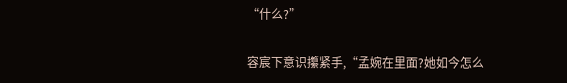“什么?”

容宸下意识攥紧手,“孟婉在里面?她如今怎么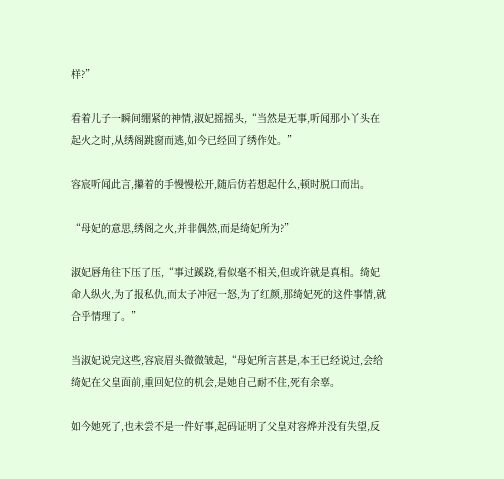样?”

看着儿子一瞬间绷紧的神情,淑妃摇摇头,“当然是无事,听闻那小丫头在起火之时,从绣阁跳窗而逃,如今已经回了绣作处。”

容宸听闻此言,攥着的手慢慢松开,随后仿若想起什么,顿时脱口而出。

“母妃的意思,绣阁之火,并非偶然,而是绮妃所为?”

淑妃唇角往下压了压,“事过蹊跷,看似毫不相关,但或许就是真相。绮妃命人纵火,为了报私仇,而太子冲冠一怒,为了红颜,那绮妃死的这件事情,就合乎情理了。”

当淑妃说完这些,容宸眉头微微皱起,“母妃所言甚是,本王已经说过,会给绮妃在父皇面前,重回妃位的机会,是她自己耐不住,死有余辜。

如今她死了,也未尝不是一件好事,起码证明了父皇对容烨并没有失望,反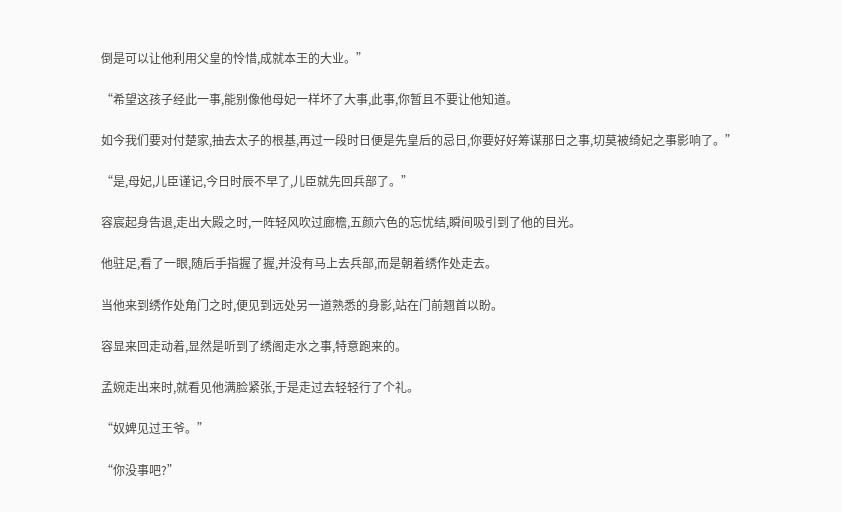倒是可以让他利用父皇的怜惜,成就本王的大业。”

“希望这孩子经此一事,能别像他母妃一样坏了大事,此事,你暂且不要让他知道。

如今我们要对付楚家,抽去太子的根基,再过一段时日便是先皇后的忌日,你要好好筹谋那日之事,切莫被绮妃之事影响了。”

“是,母妃,儿臣谨记,今日时辰不早了,儿臣就先回兵部了。”

容宸起身告退,走出大殿之时,一阵轻风吹过廊檐,五颜六色的忘忧结,瞬间吸引到了他的目光。

他驻足,看了一眼,随后手指握了握,并没有马上去兵部,而是朝着绣作处走去。

当他来到绣作处角门之时,便见到远处另一道熟悉的身影,站在门前翘首以盼。

容显来回走动着,显然是听到了绣阁走水之事,特意跑来的。

孟婉走出来时,就看见他满脸紧张,于是走过去轻轻行了个礼。

“奴婢见过王爷。”

“你没事吧?”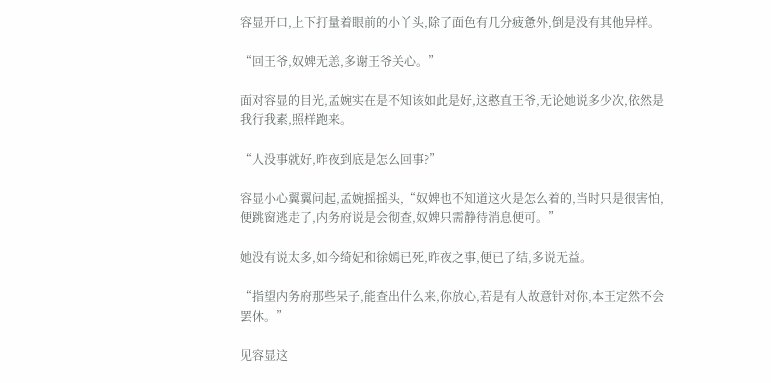容显开口,上下打量着眼前的小丫头,除了面色有几分疲惫外,倒是没有其他异样。

“回王爷,奴婢无恙,多谢王爷关心。”

面对容显的目光,孟婉实在是不知该如此是好,这憨直王爷,无论她说多少次,依然是我行我素,照样跑来。

“人没事就好,昨夜到底是怎么回事?”

容显小心翼翼问起,孟婉摇摇头,“奴婢也不知道这火是怎么着的,当时只是很害怕,便跳窗逃走了,内务府说是会彻查,奴婢只需静待消息便可。”

她没有说太多,如今绮妃和徐嫣已死,昨夜之事,便已了结,多说无益。

“指望内务府那些呆子,能查出什么来,你放心,若是有人故意针对你,本王定然不会罢休。”

见容显这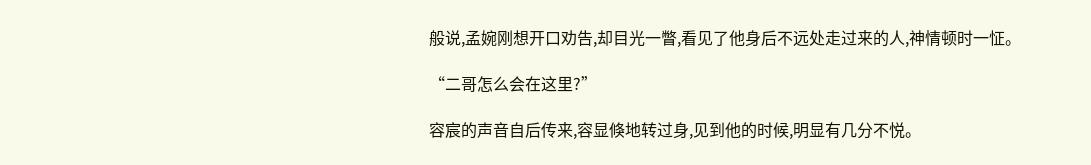般说,孟婉刚想开口劝告,却目光一瞥,看见了他身后不远处走过来的人,神情顿时一怔。

“二哥怎么会在这里?”

容宸的声音自后传来,容显倏地转过身,见到他的时候,明显有几分不悦。